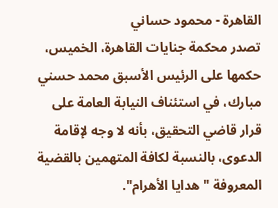القاهرة - محمود حساني
تصدر محكمة جنايات القاهرة، الخميس، حكمها على الرئيس الأسبق محمد حسني مبارك، في استئناف النيابة العامة على قرار قاضي التحقيق، بأنه لا وجه لإقامة الدعوى، بالنسبة لكافة المتهمين بالقضية المعروفة "هدايا الأهرام".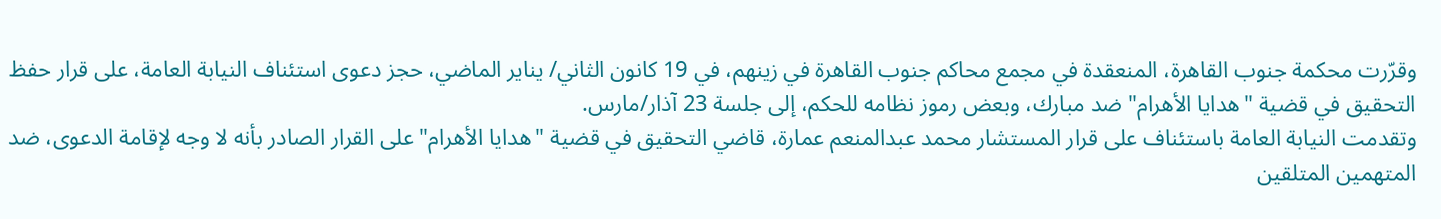وقرّرت محكمة جنوب القاهرة، المنعقدة في مجمع محاكم جنوب القاهرة في زينهم، في 19 كانون الثاني/ يناير الماضي، حجز دعوى استئناف النيابة العامة، على قرار حفظ التحقيق في قضية "هدايا الأهرام" ضد مبارك، وبعض رموز نظامه للحكم، إلى جلسة 23 آذار/مارس.
وتقدمت النيابة العامة باستئناف على قرار المستشار محمد عبدالمنعم عمارة، قاضي التحقيق في قضية "هدايا الأهرام" على القرار الصادر بأنه لا وجه لإقامة الدعوى، ضد المتهمين المتلقين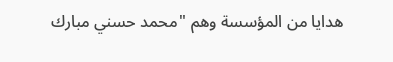هدايا من المؤسسة وهم "محمد حسني مبارك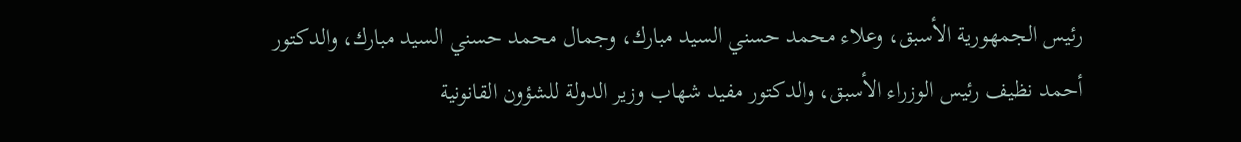رئيس الجمهورية الأسبق، وعلاء محمد حسني السيد مبارك، وجمال محمد حسني السيد مبارك، والدكتور أحمد نظيف رئيس الوزراء الأسبق، والدكتور مفيد شهاب وزير الدولة للشؤون القانونية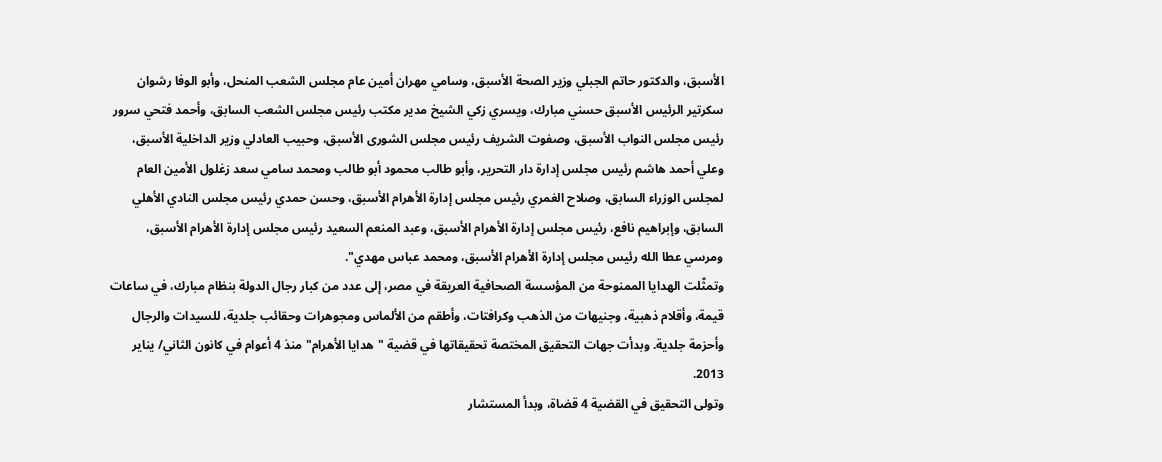الأسبق، والدكتور حاتم الجبلي وزير الصحة الأسبق، وسامي مهران أمين عام مجلس الشعب المنحل، وأبو الوفا رشوان سكرتير الرئيس الأسبق حسني مبارك، ويسري زكي الشيخ مدير مكتب رئيس مجلس الشعب السابق، وأحمد فتحي سرور رئيس مجلس النواب الأسبق، وصفوت الشريف رئيس مجلس الشورى الأسبق، وحبيب العادلي وزير الداخلية الأسبق، وعلي أحمد هاشم رئيس مجلس إدارة دار التحرير، وأبو طالب محمود أبو طالب ومحمد سامي سعد زغلول الأمين العام لمجلس الوزراء السابق، وصلاح الغمري رئيس مجلس إدارة الأهرام الأسبق، وحسن حمدي رئيس مجلس النادي الأهلي السابق، وإبراهيم نافع، رئيس مجلس إدارة الأهرام الأسبق، وعبد المنعم السعيد رئيس مجلس إدارة الأهرام الأسبق، ومرسي عطا الله رئيس مجلس إدارة الأهرام الأسبق، ومحمد عباس مهدي".
وتمثّلت الهدايا الممنوحة من المؤسسة الصحافية العريقة في مصر، إلى عدد من كبار رجال الدولة بنظام مبارك، في ساعات قيمة، وأقلام ذهبية، وجنيهات من الذهب وكرافتات، وأطقم من الألماس ومجوهرات وحقائب جلدية، للسيدات والرجال وأحزمة جلدية. وبدأت جهات التحقيق المختصة تحقيقاتها في قضية "هدايا الأهرام" منذ 4 أعوام في كانون الثاني/ يناير 2013.
وتولى التحقيق في القضية 4 قضاة، وبدأ المستشار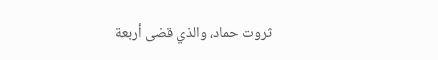ثروت حماد، والذي قضى أربعة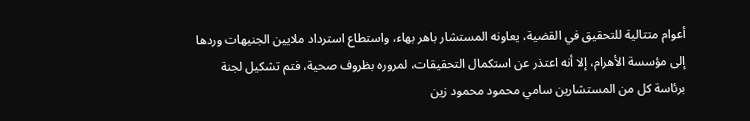أعوام متتالية للتحقيق في القضية، يعاونه المستشار باهر بهاء، واستطاع استرداد ملايين الجنيهات وردها إلى مؤسسة الأهرام، إلا أنه اعتذر عن استكمال التحقيقات، لمروره بظروف صحية، فتم تشكيل لجنة برئاسة كل من المستشارين سامي محمود محمود زين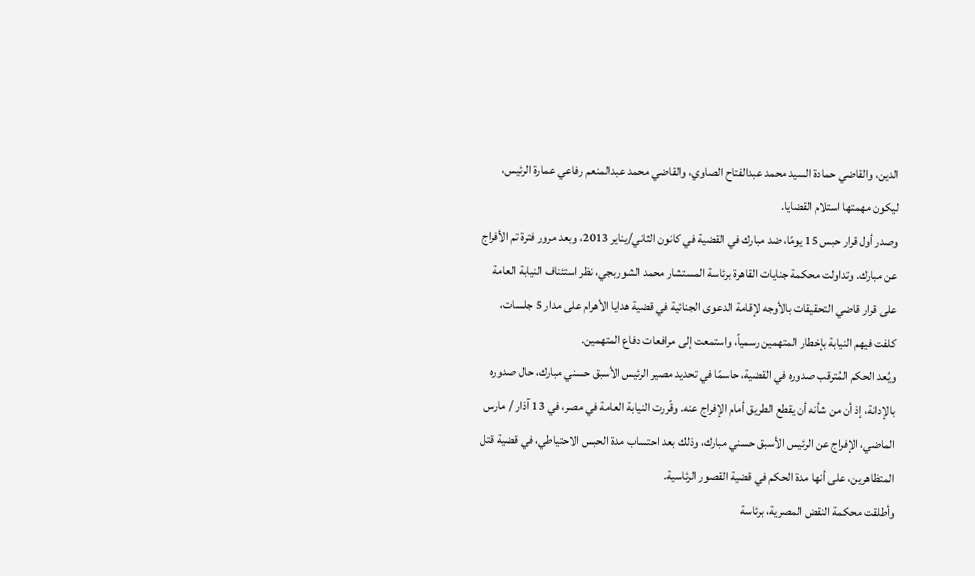الدين، والقاضي حمادة السيد محمد عبدالفتاح الصاوي، والقاضي محمد عبدالمنعم رفاعي عمارة الرئيس، ليكون مهمتها استلام القضايا.
وصدر أول قرار حبس 15 يومًا، ضد مبارك في القضية في كانون الثاني/يناير 2013، وبعد مرور فترة تم الأفراج عن مبارك. وتداولت محكمة جنايات القاهرة برئاسة المستشار محمد الشوربجي، نظر استئناف النيابة العامة على قرار قاضي التحقيقات بالأوجه لإقامة الدعوى الجنائية في قضية هدايا الأهرام على مدار 5 جلسات، كلفت فيهم النيابة بإخطار المتهمين رسمياً، واستمعت إلى مرافعات دفاع المتهمين.
ويُعد الحكم المُترقب صدوره في القضية، حاسمًا في تحديد مصير الرئيس الأسبق حسني مبارك، حال صدوره بالإدانة، إذ أن من شأنه أن يقطع الطريق أمام الإفراج عنه. وقّررت النيابة العامة في مصر، في 13 آذار / مارس الماضي، الإفراج عن الرئيس الأسبق حسني مبارك، وذلك بعد احتساب مدة الحبس الاحتياطي، في قضية قتل المتظاهرين، على أنها مدة الحكم في قضية القصور الرئاسية.
وأطلقت محكمة النقض المصرية، برئاسة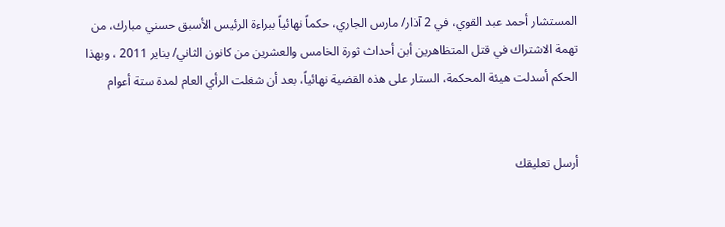المستشار أحمد عبد القوي، في 2 آذار/ مارس الجاري، حكماً نهائياً ببراءة الرئيس الأسبق حسني مبارك، من تهمة الاشتراك في قتل المتظاهرين أبن أحداث ثورة الخامس والعشرين من كانون الثاني/ يناير 2011 ، وبهذا الحكم أسدلت هيئة المحكمة، الستار على هذه القضية نهائياً، بعد أن شغلت الرأي العام لمدة ستة أعوام


أرسل تعليقك